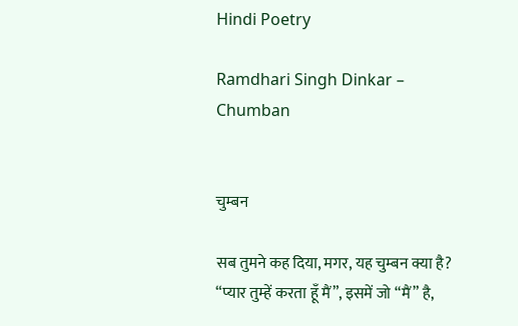Hindi Poetry

Ramdhari Singh Dinkar – Chumban


चुम्बन

सब तुमने कह दिया, मगर, यह चुम्बन क्या है?
“प्यार तुम्हें करता हूँ मैं”, इसमें जो “मैं” है,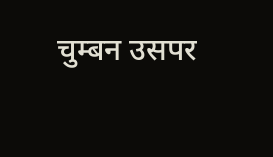चुम्बन उसपर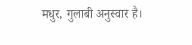मधुर, गुलाबी अनुस्वार है।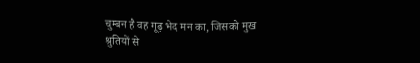चुम्बन है वह गूढ़ भेद मन का, जिसको मुख
श्रुतियों से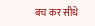बच कर सीधे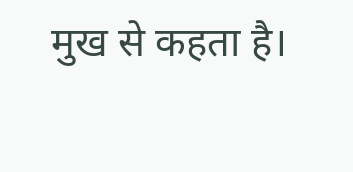मुख से कहता है।